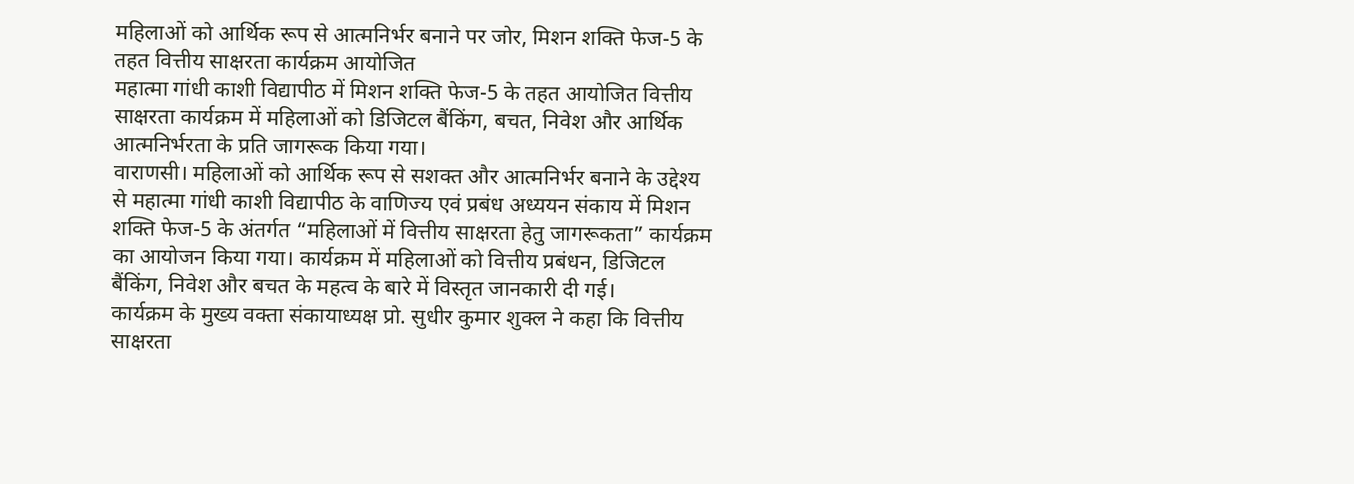महिलाओं को आर्थिक रूप से आत्मनिर्भर बनाने पर जोर, मिशन शक्ति फेज-5 के तहत वित्तीय साक्षरता कार्यक्रम आयोजित
महात्मा गांधी काशी विद्यापीठ में मिशन शक्ति फेज-5 के तहत आयोजित वित्तीय साक्षरता कार्यक्रम में महिलाओं को डिजिटल बैंकिंग, बचत, निवेश और आर्थिक आत्मनिर्भरता के प्रति जागरूक किया गया।
वाराणसी। महिलाओं को आर्थिक रूप से सशक्त और आत्मनिर्भर बनाने के उद्देश्य से महात्मा गांधी काशी विद्यापीठ के वाणिज्य एवं प्रबंध अध्ययन संकाय में मिशन शक्ति फेज-5 के अंतर्गत “महिलाओं में वित्तीय साक्षरता हेतु जागरूकता” कार्यक्रम का आयोजन किया गया। कार्यक्रम में महिलाओं को वित्तीय प्रबंधन, डिजिटल बैंकिंग, निवेश और बचत के महत्व के बारे में विस्तृत जानकारी दी गई।
कार्यक्रम के मुख्य वक्ता संकायाध्यक्ष प्रो. सुधीर कुमार शुक्ल ने कहा कि वित्तीय साक्षरता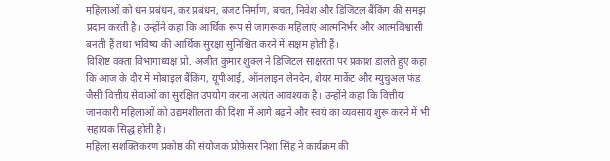महिलाओं को धन प्रबंधन, कर प्रबंधन, बजट निर्माण, बचत, निवेश और डिजिटल बैंकिंग की समझ प्रदान करती है। उन्होंने कहा कि आर्थिक रूप से जागरूक महिलाएं आत्मनिर्भर और आत्मविश्वासी बनती हैं तथा भविष्य की आर्थिक सुरक्षा सुनिश्चित करने में सक्षम होती हैं।
विशिष्ट वक्ता विभागाध्यक्ष प्रो. अजीत कुमार शुक्ल ने डिजिटल साक्षरता पर प्रकाश डालते हुए कहा कि आज के दौर में मोबाइल बैंकिंग, यूपीआई, ऑनलाइन लेनदेन, शेयर मार्केट और म्युचुअल फंड जैसी वित्तीय सेवाओं का सुरक्षित उपयोग करना अत्यंत आवश्यक है। उन्होंने कहा कि वित्तीय जानकारी महिलाओं को उद्यमशीलता की दिशा में आगे बढ़ने और स्वयं का व्यवसाय शुरू करने में भी सहायक सिद्ध होती है।
महिला सशक्तिकरण प्रकोष्ठ की संयोजक प्रोफेसर निशा सिंह ने कार्यक्रम की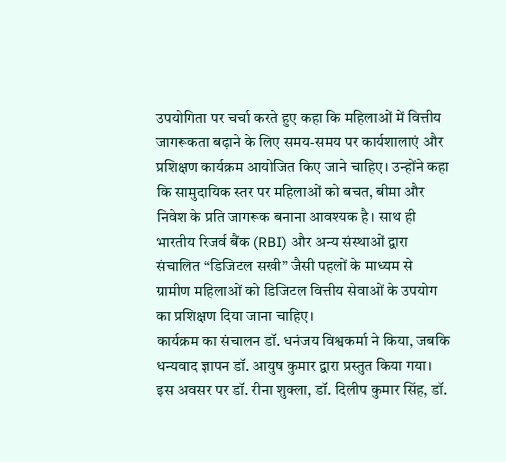उपयोगिता पर चर्चा करते हुए कहा कि महिलाओं में वित्तीय जागरूकता बढ़ाने के लिए समय-समय पर कार्यशालाएं और प्रशिक्षण कार्यक्रम आयोजित किए जाने चाहिए। उन्होंने कहा कि सामुदायिक स्तर पर महिलाओं को बचत, बीमा और निवेश के प्रति जागरूक बनाना आवश्यक है। साथ ही भारतीय रिजर्व बैंक (RBI) और अन्य संस्थाओं द्वारा संचालित “डिजिटल सखी” जैसी पहलों के माध्यम से ग्रामीण महिलाओं को डिजिटल वित्तीय सेवाओं के उपयोग का प्रशिक्षण दिया जाना चाहिए।
कार्यक्रम का संचालन डॉ. धनंजय विश्वकर्मा ने किया, जबकि धन्यवाद ज्ञापन डॉ. आयुष कुमार द्वारा प्रस्तुत किया गया। इस अवसर पर डॉ. रीना शुक्ला, डॉ. दिलीप कुमार सिंह, डॉ.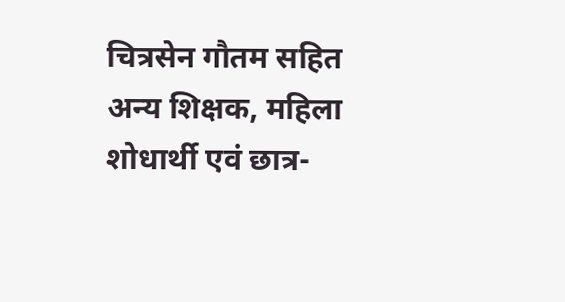चित्रसेन गौतम सहित अन्य शिक्षक, महिला शोधार्थी एवं छात्र-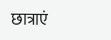छात्राएं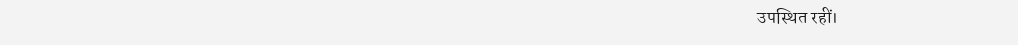उपस्थित रहीं।